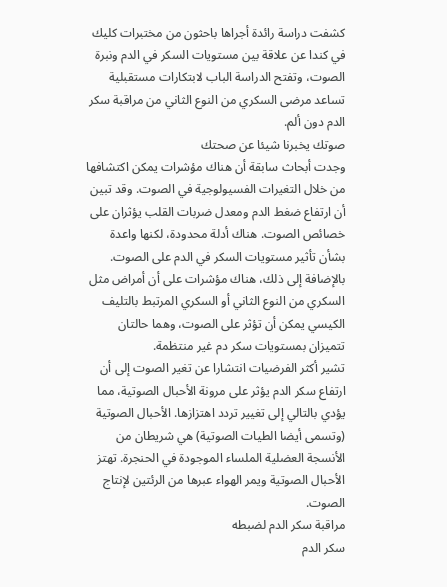كشفت دراسة رائدة أجراها باحثون من مختبرات كليك في كندا عن علاقة بين مستويات السكر في الدم ونبرة الصوت، وتفتح الدراسة الباب لابتكارات مستقبلية تساعد مرضى السكري من النوع الثاني من مراقبة سكر الدم دون ألم.
صوتك يخبرنا شيئا عن صحتك
وجدت أبحاث سابقة أن هناك مؤشرات يمكن اكتشافها من خلال التغيرات الفسيولوجية في الصوت. وقد تبين أن ارتفاع ضغط الدم ومعدل ضربات القلب يؤثران على خصائص الصوت. هناك أدلة محدودة، لكنها واعدة بشأن تأثير مستويات السكر في الدم على الصوت. بالإضافة إلى ذلك، هناك مؤشرات على أن أمراض مثل السكري من النوع الثاني أو السكري المرتبط بالتليف الكيسي يمكن أن تؤثر على الصوت، وهما حالتان تتميزان بمستويات سكر دم غير منتظمة.
تشير أكثر الفرضيات انتشارا عن تغير الصوت إلى أن ارتفاع سكر الدم يؤثر على مرونة الأحبال الصوتية، مما يؤدي بالتالي إلى تغيير تردد اهتزازها. الأحبال الصوتية (وتسمى أيضا الطيات الصوتية) هي شريطان من الأنسجة العضلية الملساء الموجودة في الحنجرة. تهتز الأحبال الصوتية ويمر الهواء عبرها من الرئتين لإنتاج الصوت.
مراقبة سكر الدم لضبطه
سكر الدم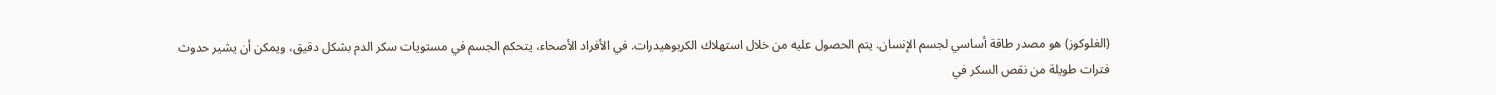(الغلوكوز) هو مصدر طاقة أساسي لجسم الإنسان. يتم الحصول عليه من خلال استهلاك الكربوهيدرات. في الأفراد الأصحاء، يتحكم الجسم في مستويات سكر الدم بشكل دقيق، ويمكن أن يشير حدوث فترات طويلة من نقص السكر في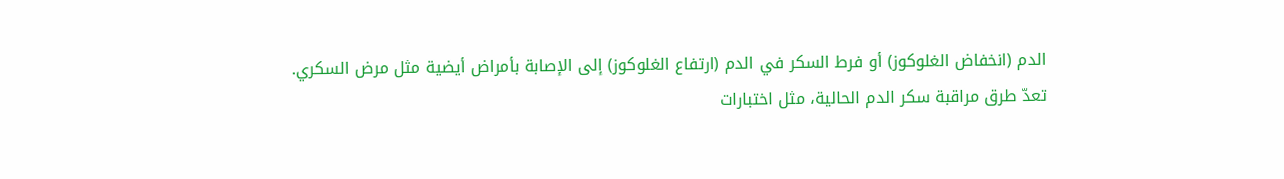الدم (انخفاض الغلوكوز) أو فرط السكر في الدم (ارتفاع الغلوكوز) إلى الإصابة بأمراض أيضية مثل مرض السكري.
تعدّ طرق مراقبة سكر الدم الحالية، مثل اختبارات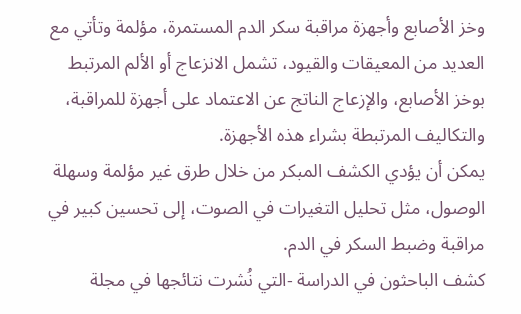وخز الأصابع وأجهزة مراقبة سكر الدم المستمرة، مؤلمة وتأتي مع العديد من المعيقات والقيود، تشمل الانزعاج أو الألم المرتبط بوخز الأصابع، والإزعاج الناتج عن الاعتماد على أجهزة للمراقبة، والتكاليف المرتبطة بشراء هذه الأجهزة.
يمكن أن يؤدي الكشف المبكر من خلال طرق غير مؤلمة وسهلة الوصول، مثل تحليل التغيرات في الصوت، إلى تحسين كبير في مراقبة وضبط السكر في الدم.
كشف الباحثون في الدراسة -التي نُشرت نتائجها في مجلة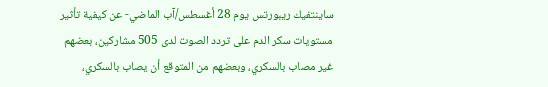ساينتفيك ريبورتس يوم 28 أغسطس/آب الماضي- عن كيفية تأثير مستويات سكر الدم على تردد الصوت لدى 505 مشاركين، بعضهم غير مصاب بالسكري، وبعضهم من المتوقع أن يصاب بالسكري،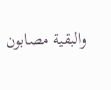والبقية مصابون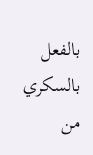بالفعل بالسكري من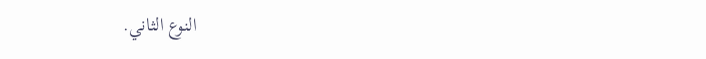النوع الثاني.